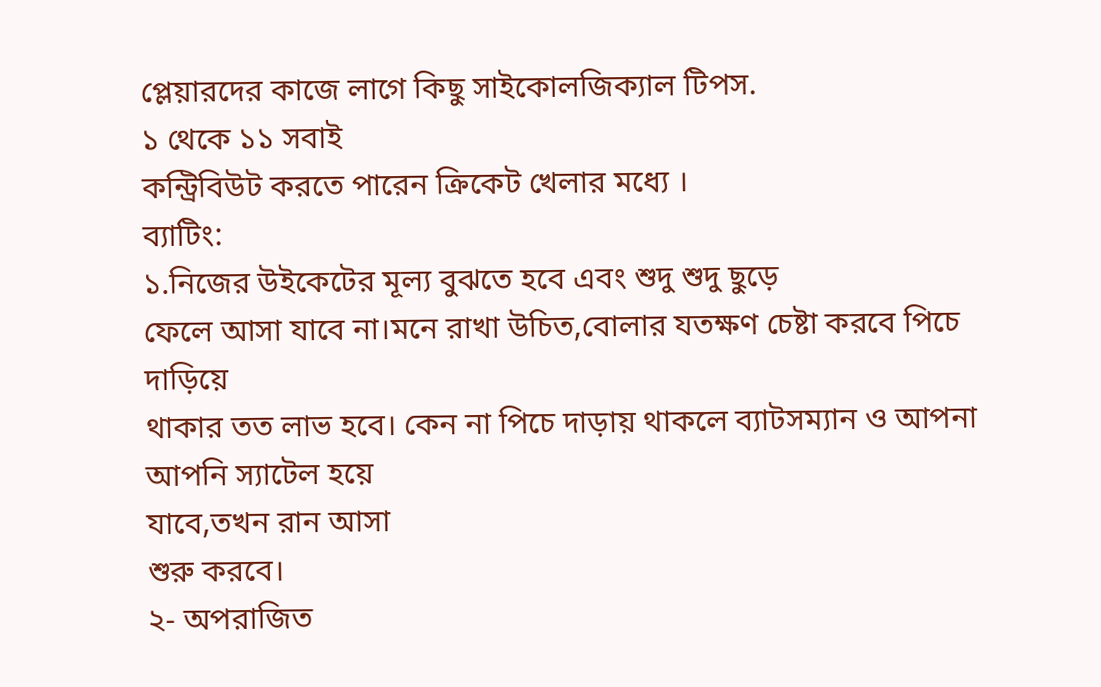প্লেয়ারদের কাজে লাগে কিছু সাইকোলজিক্যাল টিপস.
১ থেকে ১১ সবাই
কন্ট্রিবিউট করতে পারেন ক্রিকেট খেলার মধ্যে ।
ব্যাটিং:
১.নিজের উইকেটের মূল্য বুঝতে হবে এবং শুদু শুদু ছুড়ে
ফেলে আসা যাবে না।মনে রাখা উচিত,বোলার যতক্ষণ চেষ্টা করবে পিচে দাড়িয়ে
থাকার তত লাভ হবে। কেন না পিচে দাড়ায় থাকলে ব্যাটসম্যান ও আপনা আপনি স্যাটেল হয়ে
যাবে,তখন রান আসা
শুরু করবে।
২- অপরাজিত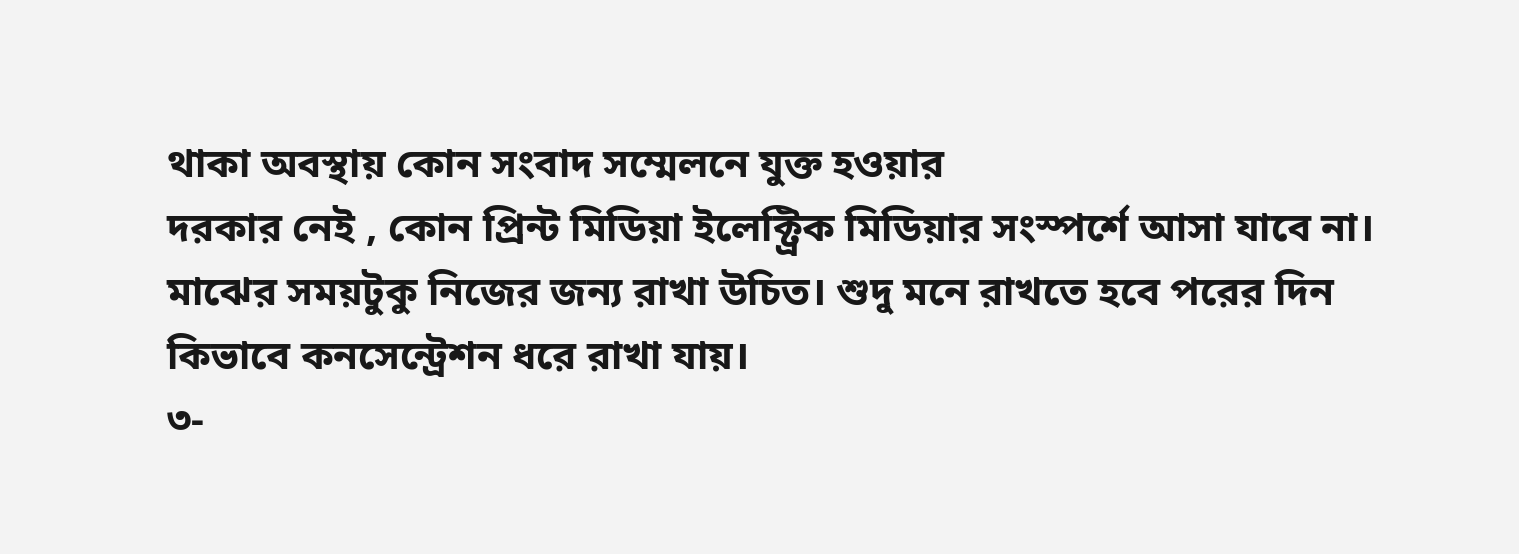থাকা অবস্থায় কোন সংবাদ সম্মেলনে যুক্ত হওয়ার
দরকার নেই , কোন প্রিন্ট মিডিয়া ইলেক্ট্রিক মিডিয়ার সংস্পর্শে আসা যাবে না। মাঝের সময়টুকু নিজের জন্য রাখা উচিত। শুদু মনে রাখতে হবে পরের দিন কিভাবে কনসেন্ট্রেশন ধরে রাখা যায়।
৩-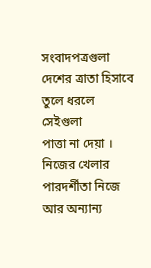সংবাদপত্রগুলা দেশের ত্রাতা হিসাবে তুলে ধরলে সেইগুলা
পাত্তা না দেয়া । নিজের খেলার পারদর্শীতা নিজে আর অন্যান্য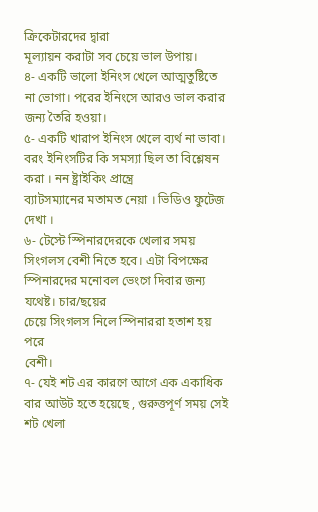ক্রিকেটারদের দ্বারা
মূল্যায়ন করাটা সব চেয়ে ভাল উপায়।
৪- একটি ভালো ইনিংস খেলে আত্মতুষ্টিতে না ভোগা। পরের ইনিংসে আরও ভাল করার জন্য তৈরি হওয়া।
৫- একটি খারাপ ইনিংস খেলে ব্যর্থ না ভাবা। বরং ইনিংসটির কি সমস্যা ছিল তা বিশ্লেষন করা । নন ষ্ট্রাইকিং প্রান্ত্রে
ব্যাটসম্যানের মতামত নেয়া । ভিডিও ফুটেজ দেখা ।
৬- টেস্টে স্পিনারদেরকে খেলার সময় সিংগলস বেশী নিতে হবে। এটা বিপক্ষের স্পিনারদের মনোবল ভেংগে দিবার জন্য যথেষ্ট। চার/ছয়ের
চেয়ে সিংগলস নিলে স্পিনাররা হতাশ হয় পরে
বেশী।
৭- যেই শট এর কারণে আগে এক একাধিক বার আউট হতে হয়েছে , গুরুত্তপূর্ণ সময় সেই শট খেলা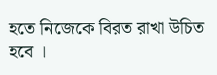হতে নিজেকে বিরত রাখা উচিত হবে ।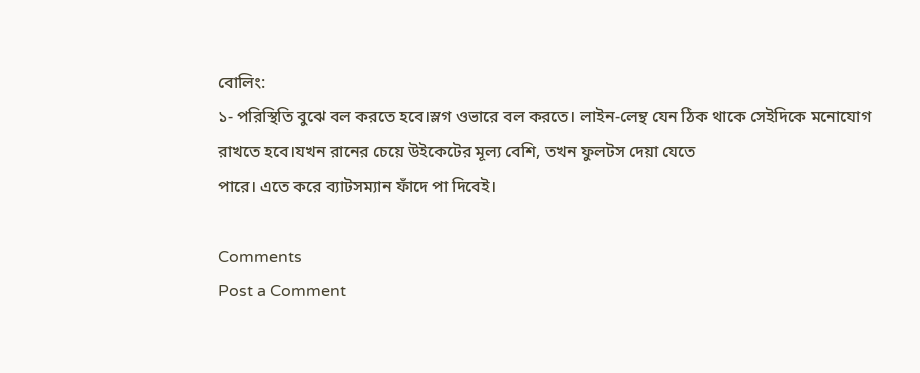বোলিং:
১- পরিস্থিতি বুঝে বল করতে হবে।স্লগ ওভারে বল করতে। লাইন-লেন্থ যেন ঠিক থাকে সেইদিকে মনোযোগ
রাখতে হবে।যখন রানের চেয়ে উইকেটের মূল্য বেশি, তখন ফুলটস দেয়া যেতে
পারে। এতে করে ব্যাটসম্যান ফাঁদে পা দিবেই।

Comments
Post a Comment